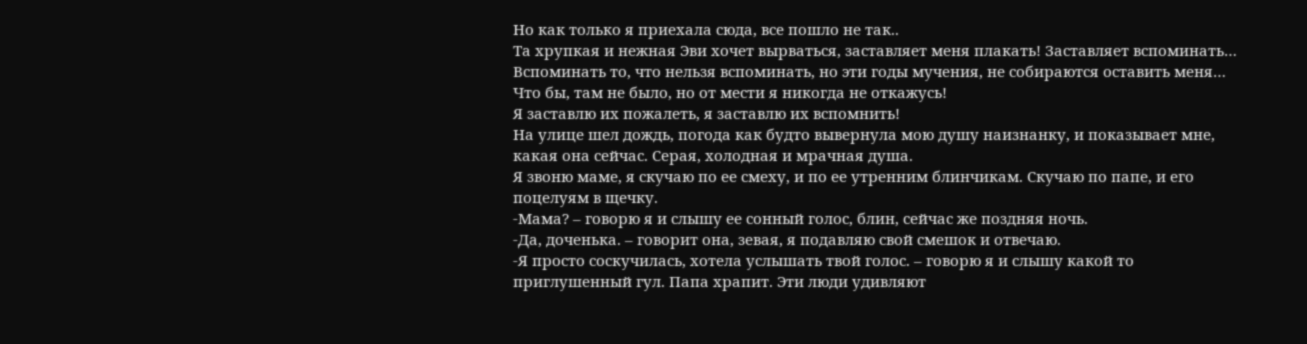Но как только я приехала сюда, все пошло не так..
Та хрупкая и нежная Эви хочет вырваться, заставляет меня плакать! Заставляет вспоминать…
Вспоминать то, что нельзя вспоминать, но эти годы мучения, не собираются оставить меня…
Что бы, там не было, но от мести я никогда не откажусь!
Я заставлю их пожалеть, я заставлю их вспомнить!
На улице шел дождь, погода как будто вывернула мою душу наизнанку, и показывает мне, какая она сейчас. Серая, холодная и мрачная душа.
Я звоню маме, я скучаю по ее смеху, и по ее утренним блинчикам. Скучаю по папе, и его поцелуям в щечку.
-Мама? – говорю я и слышу ее сонный голос, блин, сейчас же поздняя ночь.
-Да, доченька. – говорит она, зевая, я подавляю свой смешок и отвечаю.
-Я просто соскучилась, хотела услышать твой голос. – говорю я и слышу какой то приглушенный гул. Папа храпит. Эти люди удивляют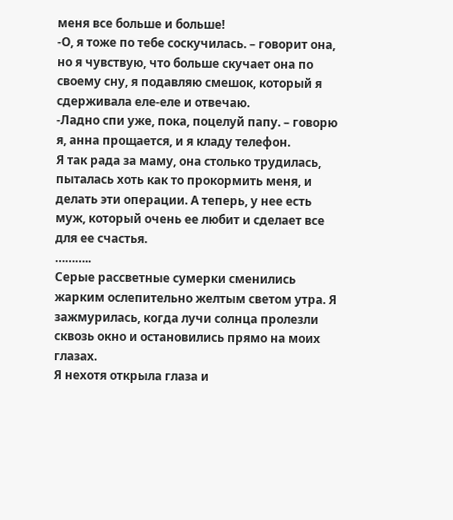меня все больше и больше!
-О, я тоже по тебе соскучилась. – говорит она, но я чувствую, что больше скучает она по своему сну, я подавляю смешок, который я сдерживала еле-еле и отвечаю.
-Ладно спи уже, пока, поцелуй папу. – говорю я, анна прощается, и я кладу телефон.
Я так рада за маму, она столько трудилась, пыталась хоть как то прокормить меня, и делать эти операции. А теперь, у нее есть муж, который очень ее любит и сделает все для ее счастья.
………..
Серые рассветные сумерки сменились жарким ослепительно желтым светом утра. Я зажмурилась, когда лучи солнца пролезли сквозь окно и остановились прямо на моих глазах.
Я нехотя открыла глаза и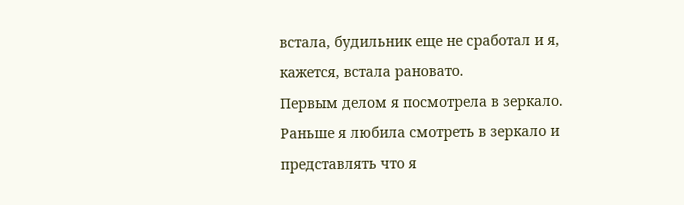встала, будильник еще не сработал и я, кажется, встала рановато.
Первым делом я посмотрела в зеркало.
Раньше я любила смотреть в зеркало и представлять что я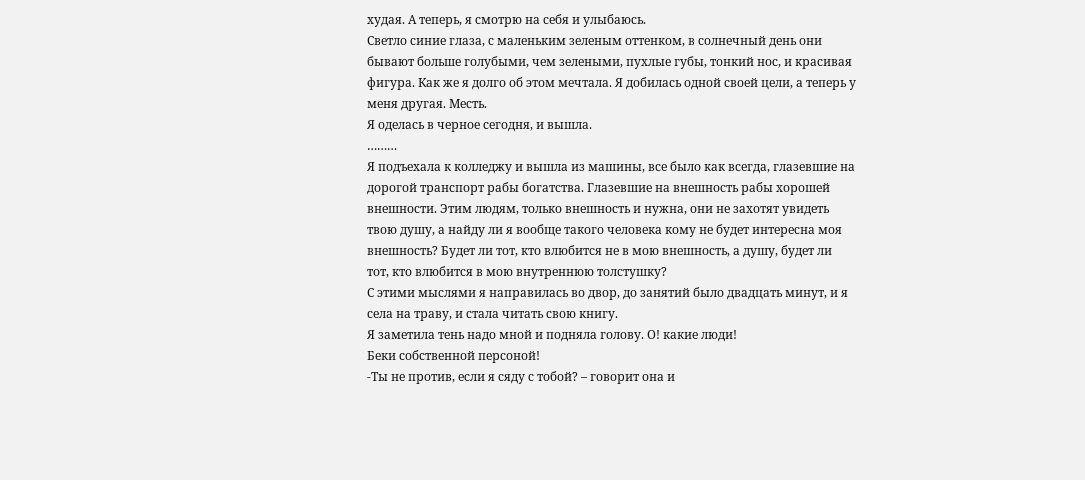худая. А теперь, я смотрю на себя и улыбаюсь.
Светло синие глаза, с маленьким зеленым оттенком, в солнечный день они бывают больше голубыми, чем зелеными, пухлые губы, тонкий нос, и красивая фигура. Как же я долго об этом мечтала. Я добилась одной своей цели, а теперь у меня другая. Месть.
Я оделась в черное сегодня, и вышла.
………
Я подъехала к колледжу и вышла из машины, все было как всегда, глазевшие на дорогой транспорт рабы богатства. Глазевшие на внешность рабы хорошей внешности. Этим людям, только внешность и нужна, они не захотят увидеть твою душу, а найду ли я вообще такого человека кому не будет интересна моя внешность? Будет ли тот, кто влюбится не в мою внешность, а душу, будет ли тот, кто влюбится в мою внутреннюю толстушку?
С этими мыслями я направилась во двор, до занятий было двадцать минут, и я села на траву, и стала читать свою книгу.
Я заметила тень надо мной и подняла голову. О! какие люди!
Беки собственной персоной!
-Ты не против, если я сяду с тобой? – говорит она и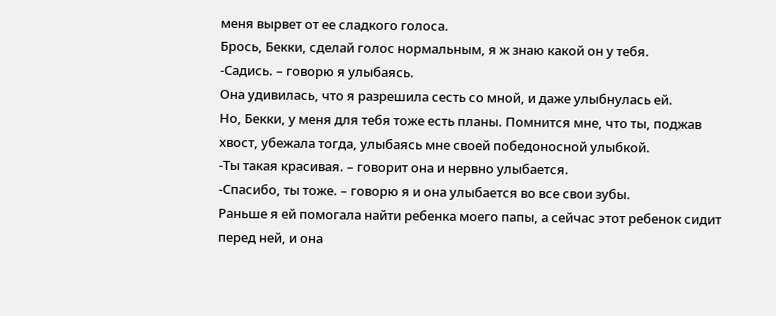меня вырвет от ее сладкого голоса.
Брось, Бекки, сделай голос нормальным, я ж знаю какой он у тебя.
-Садись. – говорю я улыбаясь.
Она удивилась, что я разрешила сесть со мной, и даже улыбнулась ей.
Но, Бекки, у меня для тебя тоже есть планы. Помнится мне, что ты, поджав хвост, убежала тогда, улыбаясь мне своей победоносной улыбкой.
-Ты такая красивая. – говорит она и нервно улыбается.
-Спасибо, ты тоже. – говорю я и она улыбается во все свои зубы.
Раньше я ей помогала найти ребенка моего папы, а сейчас этот ребенок сидит перед ней, и она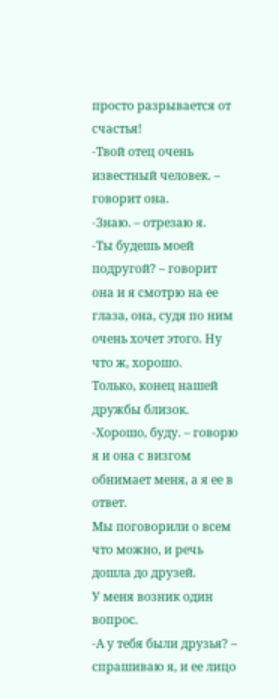просто разрывается от счастья!
-Твой отец очень известный человек. – говорит она.
-Знаю. – отрезаю я.
-Ты будешь моей подругой? – говорит она и я смотрю на ее глаза, она, судя по ним очень хочет этого. Ну что ж, хорошо.
Только, конец нашей дружбы близок.
-Хорошо, буду. – говорю я и она с визгом обнимает меня, а я ее в ответ.
Мы поговорили о всем что можно, и речь дошла до друзей.
У меня возник один вопрос.
-А у тебя были друзья? – спрашиваю я, и ее лицо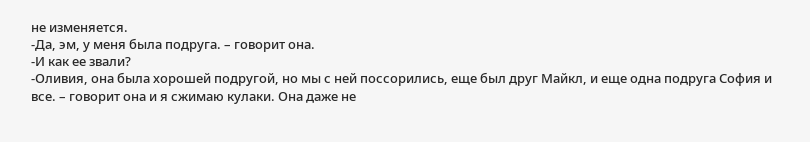не изменяется.
-Да, эм, у меня была подруга. – говорит она.
-И как ее звали?
-Оливия, она была хорошей подругой, но мы с ней поссорились, еще был друг Майкл, и еще одна подруга София и все. – говорит она и я сжимаю кулаки. Она даже не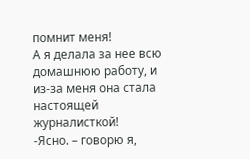помнит меня!
А я делала за нее всю домашнюю работу, и из-за меня она стала настоящей журналисткой!
-Ясно. – говорю я,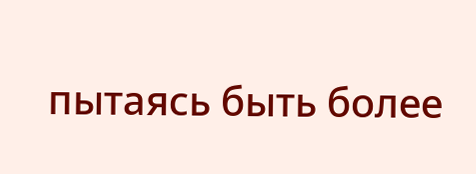пытаясь быть более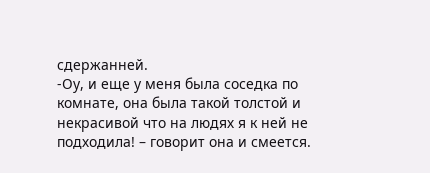сдержанней.
-Оу, и еще у меня была соседка по комнате, она была такой толстой и некрасивой что на людях я к ней не подходила! – говорит она и смеется.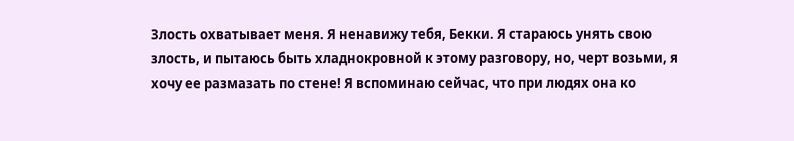Злость охватывает меня. Я ненавижу тебя, Бекки. Я стараюсь унять свою злость, и пытаюсь быть хладнокровной к этому разговору, но, черт возьми, я хочу ее размазать по стене! Я вспоминаю сейчас, что при людях она ко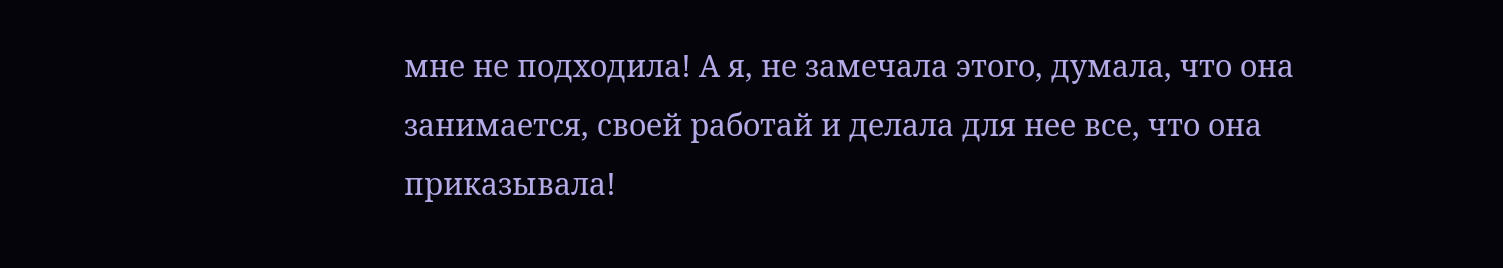мне не подходила! А я, не замечала этого, думала, что она занимается, своей работай и делала для нее все, что она приказывала!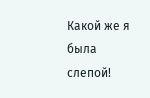Какой же я была слепой!